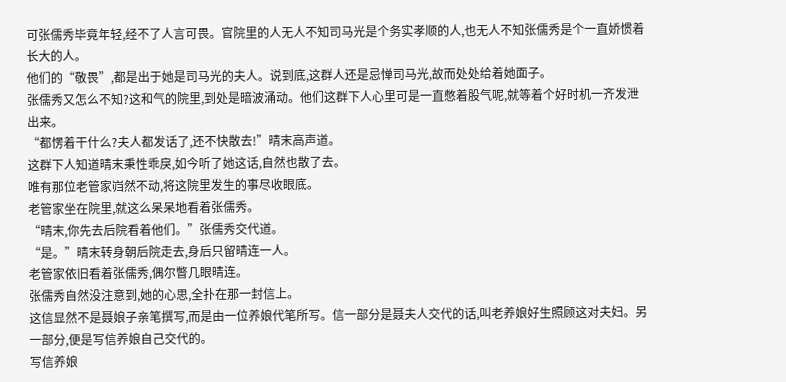可张儒秀毕竟年轻,经不了人言可畏。官院里的人无人不知司马光是个务实孝顺的人,也无人不知张儒秀是个一直娇惯着长大的人。
他们的“敬畏”,都是出于她是司马光的夫人。说到底,这群人还是忌惮司马光,故而处处给着她面子。
张儒秀又怎么不知?这和气的院里,到处是暗波涌动。他们这群下人心里可是一直憋着股气呢,就等着个好时机一齐发泄出来。
“都愣着干什么?夫人都发话了,还不快散去!”晴末高声道。
这群下人知道晴末秉性乖戾,如今听了她这话,自然也散了去。
唯有那位老管家岿然不动,将这院里发生的事尽收眼底。
老管家坐在院里,就这么呆呆地看着张儒秀。
“晴末,你先去后院看着他们。”张儒秀交代道。
“是。”晴末转身朝后院走去,身后只留晴连一人。
老管家依旧看着张儒秀,偶尔瞥几眼晴连。
张儒秀自然没注意到,她的心思,全扑在那一封信上。
这信显然不是聂娘子亲笔撰写,而是由一位养娘代笔所写。信一部分是聂夫人交代的话,叫老养娘好生照顾这对夫妇。另一部分,便是写信养娘自己交代的。
写信养娘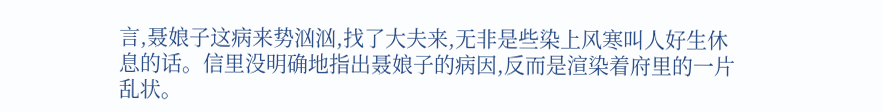言,聂娘子这病来势汹汹,找了大夫来,无非是些染上风寒叫人好生休息的话。信里没明确地指出聂娘子的病因,反而是渲染着府里的一片乱状。